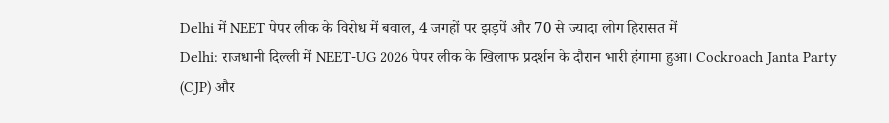Delhi में NEET पेपर लीक के विरोध में बवाल, 4 जगहों पर झड़पें और 70 से ज्यादा लोग हिरासत में
Delhi: राजधानी दिल्ली में NEET-UG 2026 पेपर लीक के खिलाफ प्रदर्शन के दौरान भारी हंगामा हुआ। Cockroach Janta Party (CJP) और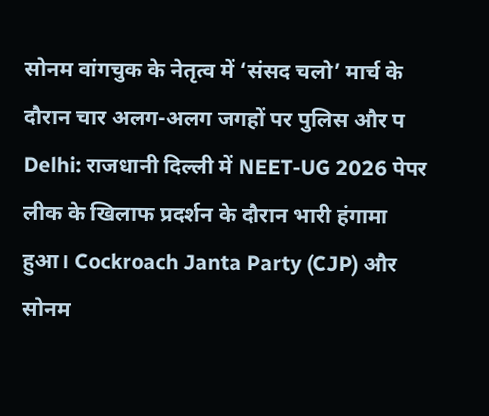सोनम वांगचुक के नेतृत्व में ‘संसद चलो’ मार्च के दौरान चार अलग-अलग जगहों पर पुलिस और प
Delhi: राजधानी दिल्ली में NEET-UG 2026 पेपर लीक के खिलाफ प्रदर्शन के दौरान भारी हंगामा हुआ। Cockroach Janta Party (CJP) और सोनम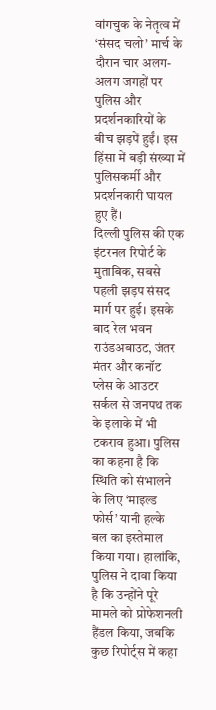वांगचुक के नेतृत्व में ‘संसद चलो’ मार्च के दौरान चार अलग-अलग जगहों पर पुलिस और प्रदर्शनकारियों के बीच झड़पें हुईं। इस हिंसा में बड़ी संख्या में पुलिसकर्मी और प्रदर्शनकारी घायल हुए हैं।
दिल्ली पुलिस की एक इंटरनल रिपोर्ट के मुताबिक, सबसे पहली झड़प संसद मार्ग पर हुई। इसके बाद रेल भवन राउंडअबाउट, जंतर मंतर और कनॉट प्लेस के आउटर सर्कल से जनपथ तक के इलाके में भी टकराव हुआ। पुलिस का कहना है कि स्थिति को संभालने के लिए ‘माइल्ड फोर्स’ यानी हल्के बल का इस्तेमाल किया गया। हालांकि, पुलिस ने दावा किया है कि उन्होंने पूरे मामले को प्रोफेशनली हैंडल किया, जबकि कुछ रिपोर्ट्स में कहा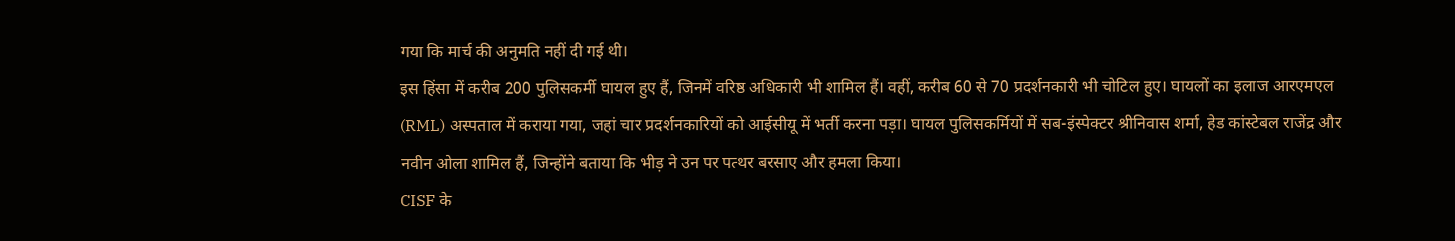गया कि मार्च की अनुमति नहीं दी गई थी।
इस हिंसा में करीब 200 पुलिसकर्मी घायल हुए हैं, जिनमें वरिष्ठ अधिकारी भी शामिल हैं। वहीं, करीब 60 से 70 प्रदर्शनकारी भी चोटिल हुए। घायलों का इलाज आरएमएल (RML) अस्पताल में कराया गया, जहां चार प्रदर्शनकारियों को आईसीयू में भर्ती करना पड़ा। घायल पुलिसकर्मियों में सब-इंस्पेक्टर श्रीनिवास शर्मा, हेड कांस्टेबल राजेंद्र और नवीन ओला शामिल हैं, जिन्होंने बताया कि भीड़ ने उन पर पत्थर बरसाए और हमला किया।
CISF के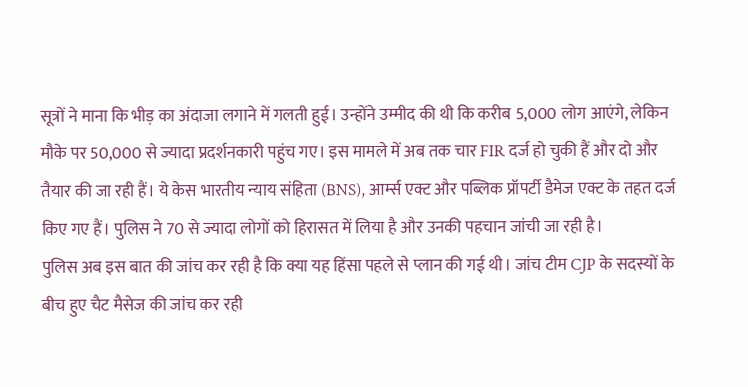सूत्रों ने माना कि भीड़ का अंदाजा लगाने में गलती हुई। उन्होंने उम्मीद की थी कि करीब 5,000 लोग आएंगे, लेकिन मौके पर 50,000 से ज्यादा प्रदर्शनकारी पहुंच गए। इस मामले में अब तक चार FIR दर्ज हो चुकी हैं और दो और तैयार की जा रही हैं। ये केस भारतीय न्याय संहिता (BNS), आर्म्स एक्ट और पब्लिक प्रॉपर्टी डैमेज एक्ट के तहत दर्ज किए गए हैं। पुलिस ने 70 से ज्यादा लोगों को हिरासत में लिया है और उनकी पहचान जांची जा रही है।
पुलिस अब इस बात की जांच कर रही है कि क्या यह हिंसा पहले से प्लान की गई थी। जांच टीम CJP के सदस्यों के बीच हुए चैट मैसेज की जांच कर रही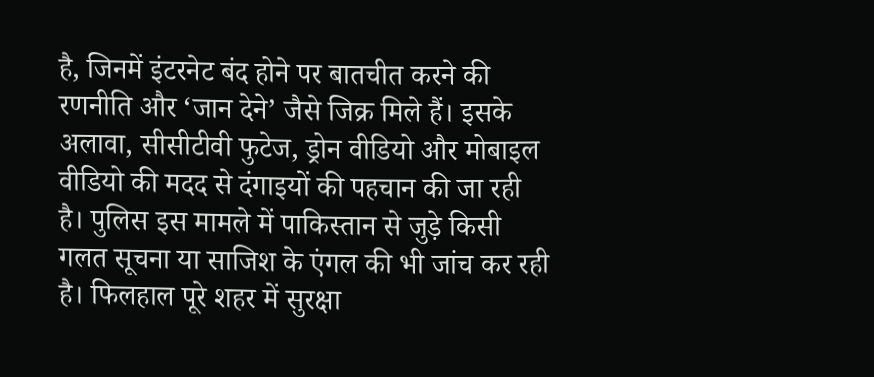है, जिनमें इंटरनेट बंद होने पर बातचीत करने की रणनीति और ‘जान देने’ जैसे जिक्र मिले हैं। इसके अलावा, सीसीटीवी फुटेज, ड्रोन वीडियो और मोबाइल वीडियो की मदद से दंगाइयों की पहचान की जा रही है। पुलिस इस मामले में पाकिस्तान से जुड़े किसी गलत सूचना या साजिश के एंगल की भी जांच कर रही है। फिलहाल पूरे शहर में सुरक्षा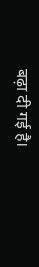बढ़ा दी गई है।